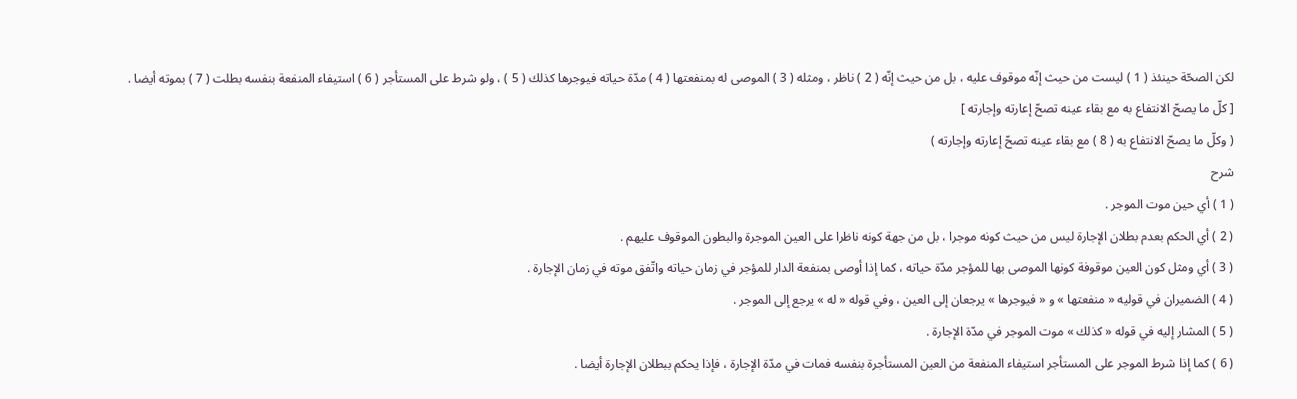لكن الصحّة حينئذ ( 1 ) ليست من حيث إنّه موقوف عليه ، بل من حيث إنّه ( 2 ) ناظر ، ومثله ( 3 ) الموصى له بمنفعتها ( 4 ) مدّة حياته فيوجرها كذلك ( 5 ) ، ولو شرط على المستأجر ( 6 ) استيفاء المنفعة بنفسه بطلت ( 7 ) بموته أيضا .
[ كلّ ما يصحّ الانتفاع به مع بقاء عينه تصحّ إعارته وإجارته ]
( وكلّ ما يصحّ الانتفاع به ( 8 ) مع بقاء عينه تصحّ إعارته وإجارته )
شرح
( 1 ) أي حين موت الموجر .
( 2 ) أي الحكم بعدم بطلان الإجارة ليس من حيث كونه موجرا ، بل من جهة كونه ناظرا على العين الموجرة والبطون الموقوف عليهم .
( 3 ) أي ومثل كون العين موقوفة كونها الموصى بها للمؤجر مدّة حياته ، كما إذا أوصى بمنفعة الدار للمؤجر في زمان حياته واتّفق موته في زمان الإجارة .
( 4 ) الضميران في قوليه « منفعتها » و « فيوجرها » يرجعان إلى العين ، وفي قوله « له » يرجع إلى الموجر .
( 5 ) المشار إليه في قوله « كذلك » موت الموجر في مدّة الإجارة .
( 6 ) كما إذا شرط الموجر على المستأجر استيفاء المنفعة من العين المستأجرة بنفسه فمات في مدّة الإجارة ، فإذا يحكم ببطلان الإجارة أيضا .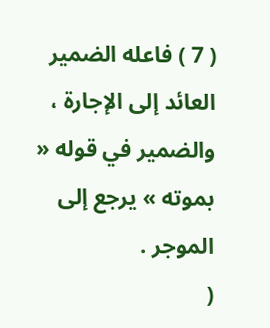( 7 ) فاعله الضمير العائد إلى الإجارة ، والضمير في قوله « بموته » يرجع إلى الموجر .
(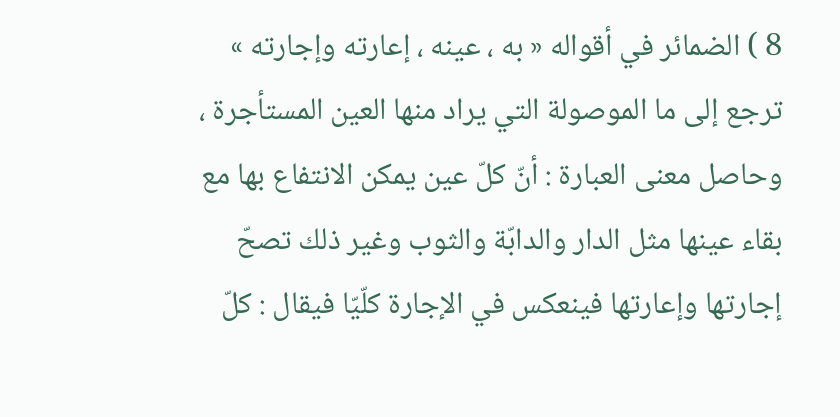8 ) الضمائر في أقواله « به ، عينه ، إعارته وإجارته » ترجع إلى ما الموصولة التي يراد منها العين المستأجرة ، وحاصل معنى العبارة : أنّ كلّ عين يمكن الانتفاع بها مع بقاء عينها مثل الدار والدابّة والثوب وغير ذلك تصحّ إجارتها وإعارتها فينعكس في الإجارة كلّيّا فيقال : كلّ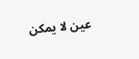عين لا يمكن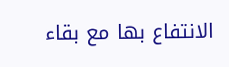الانتفاع بها مع بقاء